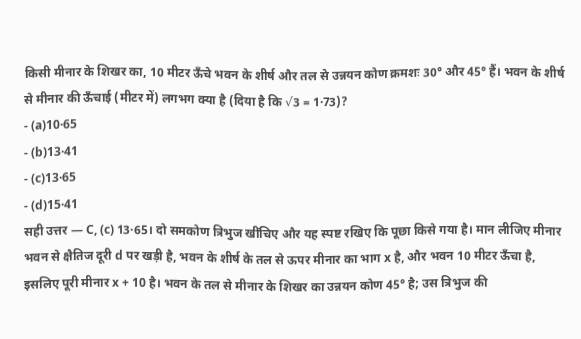किसी मीनार के शिखर का, 10 मीटर ऊँचे भवन के शीर्ष और तल से उन्नयन कोण क्रमशः 30° और 45° हैं। भवन के शीर्ष से मीनार की ऊँचाई (मीटर में) लगभग क्या है (दिया है कि √3 = 1·73)?
- (a)10·65
- (b)13·41
- (c)13·65
- (d)15·41
सही उत्तर — C, (c) 13·65। दो समकोण त्रिभुज खींचिए और यह स्पष्ट रखिए कि पूछा किसे गया है। मान लीजिए मीनार भवन से क्षैतिज दूरी d पर खड़ी है, भवन के शीर्ष के तल से ऊपर मीनार का भाग x है, और भवन 10 मीटर ऊँचा है, इसलिए पूरी मीनार x + 10 है। भवन के तल से मीनार के शिखर का उन्नयन कोण 45° है; उस त्रिभुज की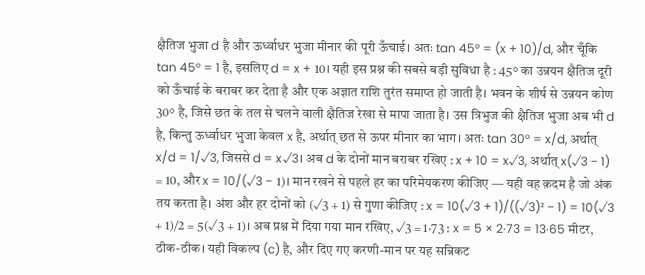क्षैतिज भुजा d है और ऊर्ध्वाधर भुजा मीनार की पूरी ऊँचाई। अतः tan 45° = (x + 10)/d, और चूँकि tan 45° = 1 है, इसलिए d = x + 10। यही इस प्रश्न की सबसे बड़ी सुविधा है : 45° का उन्नयन क्षैतिज दूरी को ऊँचाई के बराबर कर देता है और एक अज्ञात राशि तुरंत समाप्त हो जाती है। भवन के शीर्ष से उन्नयन कोण 30° है, जिसे छत के तल से चलने वाली क्षैतिज रेखा से मापा जाता है। उस त्रिभुज की क्षैतिज भुजा अब भी d है, किन्तु ऊर्ध्वाधर भुजा केवल x है, अर्थात् छत से ऊपर मीनार का भाग। अतः tan 30° = x/d, अर्थात् x/d = 1/√3, जिससे d = x√3। अब d के दोनों मान बराबर रखिए : x + 10 = x√3, अर्थात् x(√3 − 1) = 10, और x = 10/(√3 − 1)। मान रखने से पहले हर का परिमेयकरण कीजिए — यही वह क़दम है जो अंक तय करता है। अंश और हर दोनों को (√3 + 1) से गुणा कीजिए : x = 10(√3 + 1)/((√3)² − 1) = 10(√3 + 1)/2 = 5(√3 + 1)। अब प्रश्न में दिया गया मान रखिए, √3 = 1·73 : x = 5 × 2·73 = 13·65 मीटर, ठीक-ठीक। यही विकल्प (c) है, और दिए गए करणी-मान पर यह सन्निकट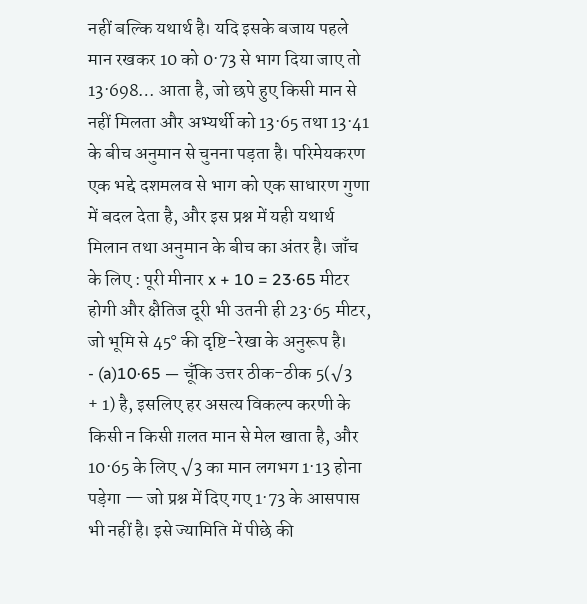नहीं बल्कि यथार्थ है। यदि इसके बजाय पहले मान रखकर 10 को 0·73 से भाग दिया जाए तो 13·698… आता है, जो छपे हुए किसी मान से नहीं मिलता और अभ्यर्थी को 13·65 तथा 13·41 के बीच अनुमान से चुनना पड़ता है। परिमेयकरण एक भद्दे दशमलव से भाग को एक साधारण गुणा में बदल देता है, और इस प्रश्न में यही यथार्थ मिलान तथा अनुमान के बीच का अंतर है। जाँच के लिए : पूरी मीनार x + 10 = 23·65 मीटर होगी और क्षैतिज दूरी भी उतनी ही 23·65 मीटर, जो भूमि से 45° की दृष्टि-रेखा के अनुरूप है।
- (a)10·65 — चूँकि उत्तर ठीक-ठीक 5(√3 + 1) है, इसलिए हर असत्य विकल्प करणी के किसी न किसी ग़लत मान से मेल खाता है, और 10·65 के लिए √3 का मान लगभग 1·13 होना पड़ेगा — जो प्रश्न में दिए गए 1·73 के आसपास भी नहीं है। इसे ज्यामिति में पीछे की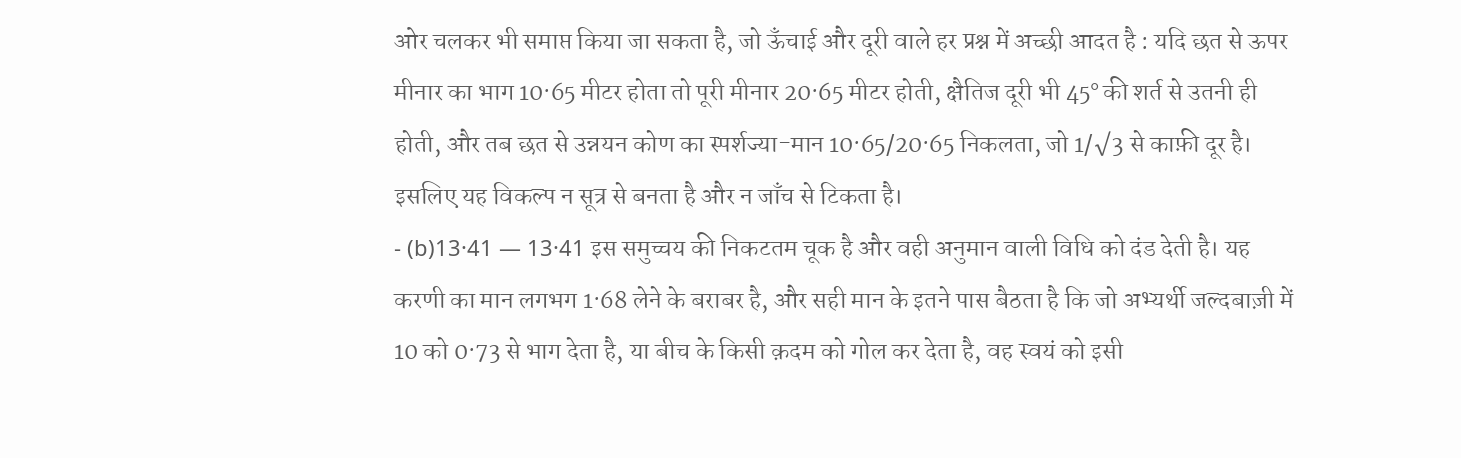ओर चलकर भी समाप्त किया जा सकता है, जो ऊँचाई और दूरी वाले हर प्रश्न में अच्छी आदत है : यदि छत से ऊपर मीनार का भाग 10·65 मीटर होता तो पूरी मीनार 20·65 मीटर होती, क्षैतिज दूरी भी 45° की शर्त से उतनी ही होती, और तब छत से उन्नयन कोण का स्पर्शज्या-मान 10·65/20·65 निकलता, जो 1/√3 से काफ़ी दूर है। इसलिए यह विकल्प न सूत्र से बनता है और न जाँच से टिकता है।
- (b)13·41 — 13·41 इस समुच्चय की निकटतम चूक है और वही अनुमान वाली विधि को दंड देती है। यह करणी का मान लगभग 1·68 लेने के बराबर है, और सही मान के इतने पास बैठता है कि जो अभ्यर्थी जल्दबाज़ी में 10 को 0·73 से भाग देता है, या बीच के किसी क़दम को गोल कर देता है, वह स्वयं को इसी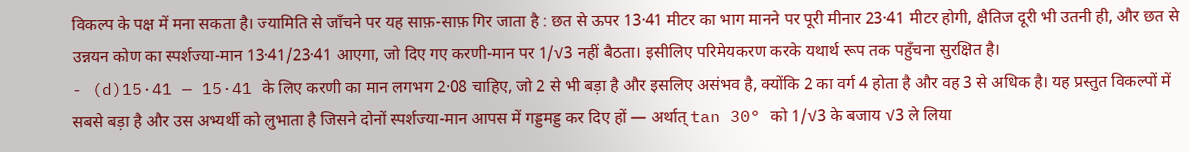विकल्प के पक्ष में मना सकता है। ज्यामिति से जाँचने पर यह साफ़-साफ़ गिर जाता है : छत से ऊपर 13·41 मीटर का भाग मानने पर पूरी मीनार 23·41 मीटर होगी, क्षैतिज दूरी भी उतनी ही, और छत से उन्नयन कोण का स्पर्शज्या-मान 13·41/23·41 आएगा, जो दिए गए करणी-मान पर 1/√3 नहीं बैठता। इसीलिए परिमेयकरण करके यथार्थ रूप तक पहुँचना सुरक्षित है।
- (d)15·41 — 15·41 के लिए करणी का मान लगभग 2·08 चाहिए, जो 2 से भी बड़ा है और इसलिए असंभव है, क्योंकि 2 का वर्ग 4 होता है और वह 3 से अधिक है। यह प्रस्तुत विकल्पों में सबसे बड़ा है और उस अभ्यर्थी को लुभाता है जिसने दोनों स्पर्शज्या-मान आपस में गड्डमड्ड कर दिए हों — अर्थात् tan 30° को 1/√3 के बजाय √3 ले लिया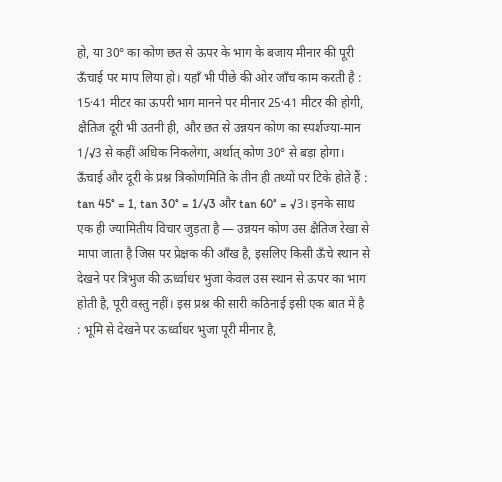हो, या 30° का कोण छत से ऊपर के भाग के बजाय मीनार की पूरी ऊँचाई पर माप लिया हो। यहाँ भी पीछे की ओर जाँच काम करती है : 15·41 मीटर का ऊपरी भाग मानने पर मीनार 25·41 मीटर की होगी, क्षैतिज दूरी भी उतनी ही, और छत से उन्नयन कोण का स्पर्शज्या-मान 1/√3 से कहीं अधिक निकलेगा, अर्थात् कोण 30° से बड़ा होगा।
ऊँचाई और दूरी के प्रश्न त्रिकोणमिति के तीन ही तथ्यों पर टिके होते हैं : tan 45° = 1, tan 30° = 1/√3 और tan 60° = √3। इनके साथ एक ही ज्यामितीय विचार जुड़ता है — उन्नयन कोण उस क्षैतिज रेखा से मापा जाता है जिस पर प्रेक्षक की आँख है, इसलिए किसी ऊँचे स्थान से देखने पर त्रिभुज की ऊर्ध्वाधर भुजा केवल उस स्थान से ऊपर का भाग होती है, पूरी वस्तु नहीं। इस प्रश्न की सारी कठिनाई इसी एक बात में है : भूमि से देखने पर ऊर्ध्वाधर भुजा पूरी मीनार है,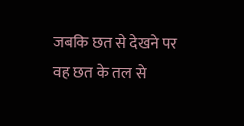जबकि छत से देखने पर वह छत के तल से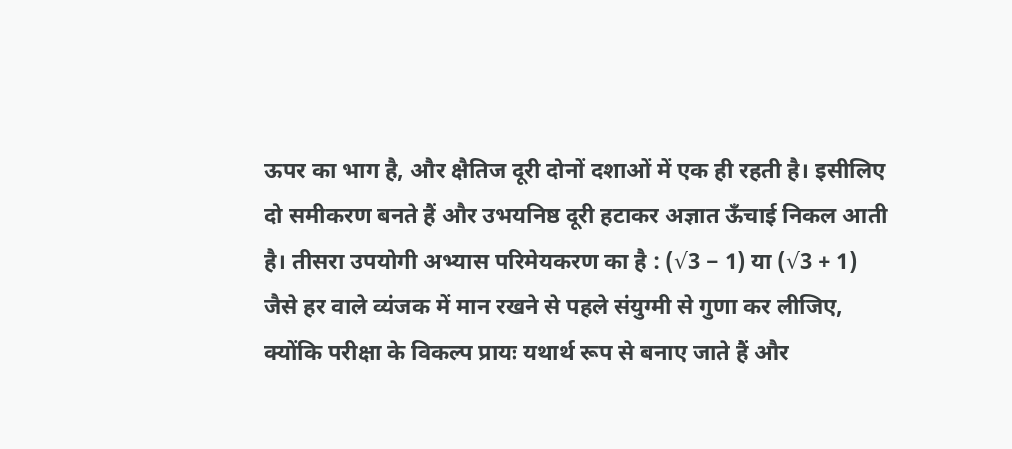ऊपर का भाग है, और क्षैतिज दूरी दोनों दशाओं में एक ही रहती है। इसीलिए दो समीकरण बनते हैं और उभयनिष्ठ दूरी हटाकर अज्ञात ऊँचाई निकल आती है। तीसरा उपयोगी अभ्यास परिमेयकरण का है : (√3 − 1) या (√3 + 1) जैसे हर वाले व्यंजक में मान रखने से पहले संयुग्मी से गुणा कर लीजिए, क्योंकि परीक्षा के विकल्प प्रायः यथार्थ रूप से बनाए जाते हैं और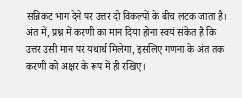सन्निकट भाग देने पर उत्तर दो विकल्पों के बीच लटक जाता है। अंत में, प्रश्न में करणी का मान दिया होना स्वयं संकेत है कि उत्तर उसी मान पर यथार्थ मिलेगा, इसलिए गणना के अंत तक करणी को अक्षर के रूप में ही रखिए।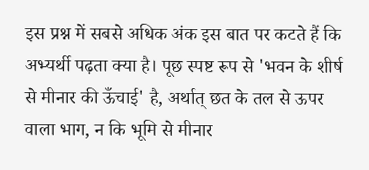इस प्रश्न में सबसे अधिक अंक इस बात पर कटते हैं कि अभ्यर्थी पढ़ता क्या है। पूछ स्पष्ट रूप से 'भवन के शीर्ष से मीनार की ऊँचाई' है, अर्थात् छत के तल से ऊपर वाला भाग, न कि भूमि से मीनार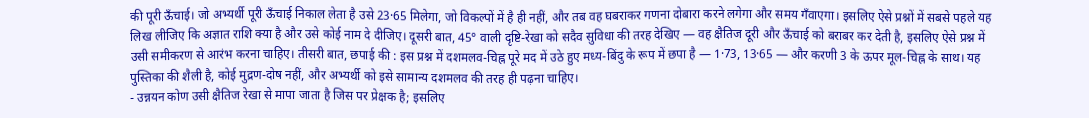की पूरी ऊँचाई। जो अभ्यर्थी पूरी ऊँचाई निकाल लेता है उसे 23·65 मिलेगा, जो विकल्पों में है ही नहीं, और तब वह घबराकर गणना दोबारा करने लगेगा और समय गँवाएगा। इसलिए ऐसे प्रश्नों में सबसे पहले यह लिख लीजिए कि अज्ञात राशि क्या है और उसे कोई नाम दे दीजिए। दूसरी बात, 45° वाली दृष्टि-रेखा को सदैव सुविधा की तरह देखिए — वह क्षैतिज दूरी और ऊँचाई को बराबर कर देती है, इसलिए ऐसे प्रश्न में उसी समीकरण से आरंभ करना चाहिए। तीसरी बात, छपाई की : इस प्रश्न में दशमलव-चिह्न पूरे मद में उठे हुए मध्य-बिंदु के रूप में छपा है — 1·73, 13·65 — और करणी 3 के ऊपर मूल-चिह्न के साथ। यह पुस्तिका की शैली है, कोई मुद्रण-दोष नहीं, और अभ्यर्थी को इसे सामान्य दशमलव की तरह ही पढ़ना चाहिए।
- उन्नयन कोण उसी क्षैतिज रेखा से मापा जाता है जिस पर प्रेक्षक है; इसलिए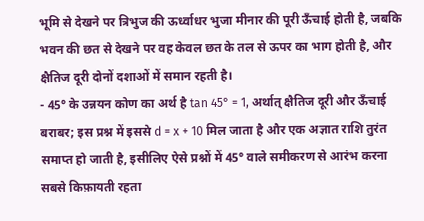भूमि से देखने पर त्रिभुज की ऊर्ध्वाधर भुजा मीनार की पूरी ऊँचाई होती है, जबकि भवन की छत से देखने पर वह केवल छत के तल से ऊपर का भाग होती है, और क्षैतिज दूरी दोनों दशाओं में समान रहती है।
- 45° के उन्नयन कोण का अर्थ है tan 45° = 1, अर्थात् क्षैतिज दूरी और ऊँचाई बराबर; इस प्रश्न में इससे d = x + 10 मिल जाता है और एक अज्ञात राशि तुरंत समाप्त हो जाती है, इसीलिए ऐसे प्रश्नों में 45° वाले समीकरण से आरंभ करना सबसे किफ़ायती रहता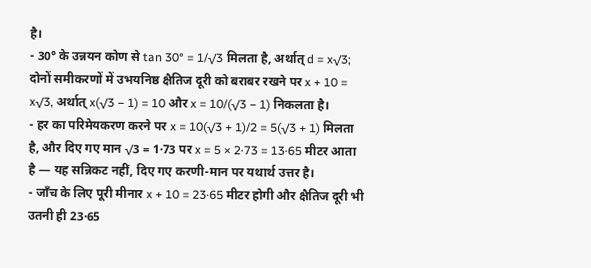है।
- 30° के उन्नयन कोण से tan 30° = 1/√3 मिलता है, अर्थात् d = x√3; दोनों समीकरणों में उभयनिष्ठ क्षैतिज दूरी को बराबर रखने पर x + 10 = x√3, अर्थात् x(√3 − 1) = 10 और x = 10/(√3 − 1) निकलता है।
- हर का परिमेयकरण करने पर x = 10(√3 + 1)/2 = 5(√3 + 1) मिलता है, और दिए गए मान √3 = 1·73 पर x = 5 × 2·73 = 13·65 मीटर आता है — यह सन्निकट नहीं, दिए गए करणी-मान पर यथार्थ उत्तर है।
- जाँच के लिए पूरी मीनार x + 10 = 23·65 मीटर होगी और क्षैतिज दूरी भी उतनी ही 23·65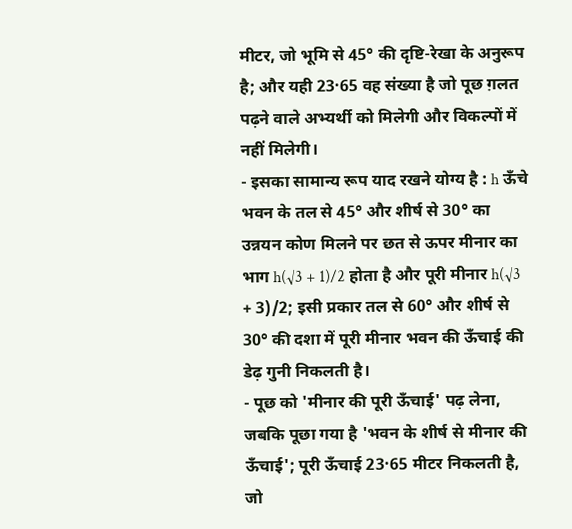मीटर, जो भूमि से 45° की दृष्टि-रेखा के अनुरूप है; और यही 23·65 वह संख्या है जो पूछ ग़लत पढ़ने वाले अभ्यर्थी को मिलेगी और विकल्पों में नहीं मिलेगी।
- इसका सामान्य रूप याद रखने योग्य है : h ऊँचे भवन के तल से 45° और शीर्ष से 30° का उन्नयन कोण मिलने पर छत से ऊपर मीनार का भाग h(√3 + 1)/2 होता है और पूरी मीनार h(√3 + 3)/2; इसी प्रकार तल से 60° और शीर्ष से 30° की दशा में पूरी मीनार भवन की ऊँचाई की डेढ़ गुनी निकलती है।
- पूछ को 'मीनार की पूरी ऊँचाई' पढ़ लेना, जबकि पूछा गया है 'भवन के शीर्ष से मीनार की ऊँचाई'; पूरी ऊँचाई 23·65 मीटर निकलती है, जो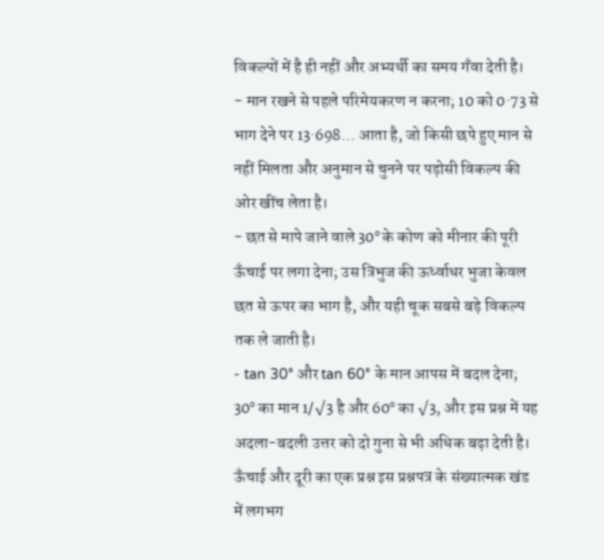विकल्पों में है ही नहीं और अभ्यर्थी का समय गँवा देती है।
- मान रखने से पहले परिमेयकरण न करना; 10 को 0·73 से भाग देने पर 13·698… आता है, जो किसी छपे हुए मान से नहीं मिलता और अनुमान से चुनने पर पड़ोसी विकल्प की ओर खींच लेता है।
- छत से मापे जाने वाले 30° के कोण को मीनार की पूरी ऊँचाई पर लगा देना; उस त्रिभुज की ऊर्ध्वाधर भुजा केवल छत से ऊपर का भाग है, और यही चूक सबसे बड़े विकल्प तक ले जाती है।
- tan 30° और tan 60° के मान आपस में बदल देना; 30° का मान 1/√3 है और 60° का √3, और इस प्रश्न में यह अदला-बदली उत्तर को दो गुना से भी अधिक बढ़ा देती है।
ऊँचाई और दूरी का एक प्रश्न इस प्रश्नपत्र के संख्यात्मक खंड में लगभग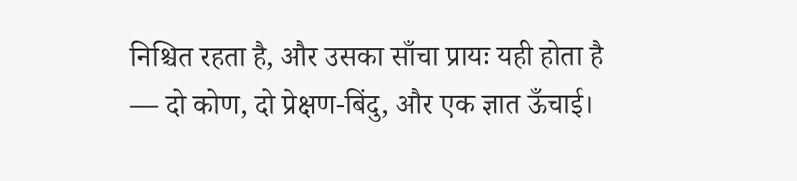निश्चित रहता है, और उसका साँचा प्रायः यही होता है — दो कोण, दो प्रेक्षण-बिंदु, और एक ज्ञात ऊँचाई।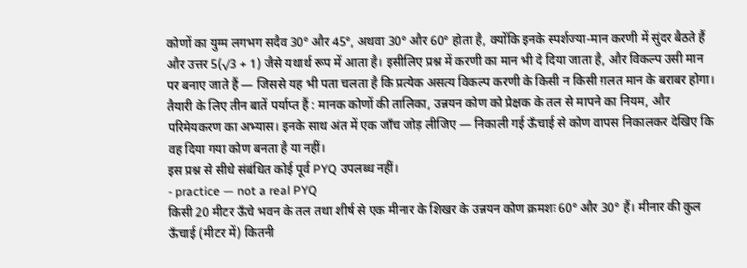कोणों का युग्म लगभग सदैव 30° और 45°, अथवा 30° और 60° होता है, क्योंकि इनके स्पर्शज्या-मान करणी में सुंदर बैठते हैं और उत्तर 5(√3 + 1) जैसे यथार्थ रूप में आता है। इसीलिए प्रश्न में करणी का मान भी दे दिया जाता है, और विकल्प उसी मान पर बनाए जाते हैं — जिससे यह भी पता चलता है कि प्रत्येक असत्य विकल्प करणी के किसी न किसी ग़लत मान के बराबर होगा। तैयारी के लिए तीन बातें पर्याप्त हैं : मानक कोणों की तालिका, उन्नयन कोण को प्रेक्षक के तल से मापने का नियम, और परिमेयकरण का अभ्यास। इनके साथ अंत में एक जाँच जोड़ लीजिए — निकाली गई ऊँचाई से कोण वापस निकालकर देखिए कि वह दिया गया कोण बनता है या नहीं।
इस प्रश्न से सीधे संबंधित कोई पूर्व PYQ उपलब्ध नहीं।
- practice — not a real PYQ
किसी 20 मीटर ऊँचे भवन के तल तथा शीर्ष से एक मीनार के शिखर के उन्नयन कोण क्रमशः 60° और 30° हैं। मीनार की कुल ऊँचाई (मीटर में) कितनी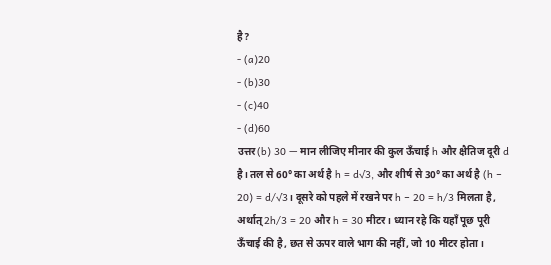है?
- (a)20
- (b)30
- (c)40
- (d)60
उत्तर(b) 30 — मान लीजिए मीनार की कुल ऊँचाई h और क्षैतिज दूरी d है। तल से 60° का अर्थ है h = d√3, और शीर्ष से 30° का अर्थ है (h − 20) = d/√3। दूसरे को पहले में रखने पर h − 20 = h/3 मिलता है, अर्थात् 2h/3 = 20 और h = 30 मीटर। ध्यान रहे कि यहाँ पूछ पूरी ऊँचाई की है, छत से ऊपर वाले भाग की नहीं, जो 10 मीटर होता।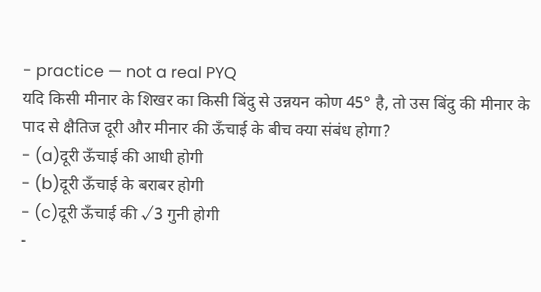- practice — not a real PYQ
यदि किसी मीनार के शिखर का किसी बिंदु से उन्नयन कोण 45° है, तो उस बिंदु की मीनार के पाद से क्षैतिज दूरी और मीनार की ऊँचाई के बीच क्या संबंध होगा?
- (a)दूरी ऊँचाई की आधी होगी
- (b)दूरी ऊँचाई के बराबर होगी
- (c)दूरी ऊँचाई की √3 गुनी होगी
-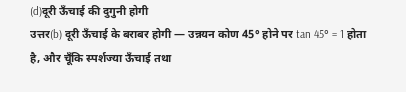(d)दूरी ऊँचाई की दुगुनी होगी
उत्तर(b) दूरी ऊँचाई के बराबर होगी — उन्नयन कोण 45° होने पर tan 45° = 1 होता है, और चूँकि स्पर्शज्या ऊँचाई तथा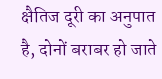क्षैतिज दूरी का अनुपात है, दोनों बराबर हो जाते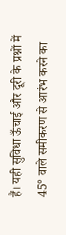हैं। यही सुविधा ऊँचाई और दूरी के प्रश्नों में 45° वाले समीकरण से आरंभ करने का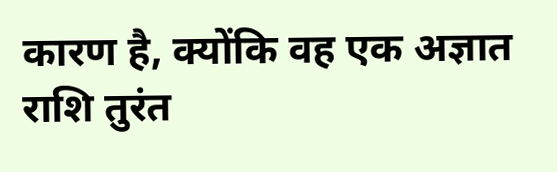कारण है, क्योंकि वह एक अज्ञात राशि तुरंत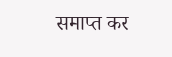समाप्त कर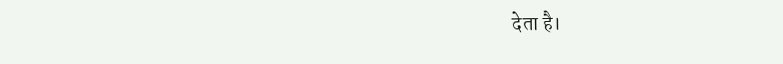देता है।